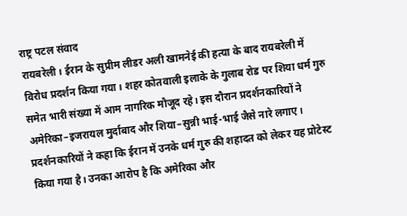राष्ट्र पटल संवाद
रायबरेली। ईरान के सुप्रीम लीडर अली खामनेई की हत्या के बाद रायबरेली में विरोध प्रदर्शन किया गया। शहर कोतवाली इलाके के गुलाब रोड पर शिया धर्म गुरु समेत भारी संख्या में आम नागरिक मौजूद रहे। इस दौरान प्रदर्शनकारियों ने अमेरिका–इजरायल मुर्दाबाद और शिया–सुन्नी भाई-भाई जैसे नारे लगाए।
प्रदर्शनकारियों ने कहा कि ईरान में उनके धर्म गुरु की शहादत को लेकर यह प्रोटेस्ट किया गया है। उनका आरोप है कि अमेरिका और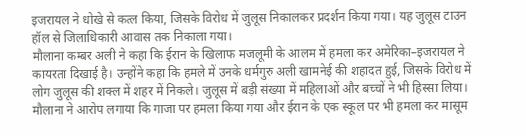इजरायल ने धोखे से कत्ल किया, जिसके विरोध में जुलूस निकालकर प्रदर्शन किया गया। यह जुलूस टाउन हॉल से जिलाधिकारी आवास तक निकाला गया।
मौलाना कम्बर अली ने कहा कि ईरान के खिलाफ मजलूमी के आलम में हमला कर अमेरिका–इजरायल ने कायरता दिखाई है। उन्होंने कहा कि हमले में उनके धर्मगुरु अली खामनेई की शहादत हुई, जिसके विरोध में लोग जुलूस की शक्ल में शहर में निकले। जुलूस में बड़ी संख्या में महिलाओं और बच्चों ने भी हिस्सा लिया।
मौलाना ने आरोप लगाया कि गाजा पर हमला किया गया और ईरान के एक स्कूल पर भी हमला कर मासूम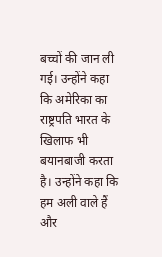बच्चों की जान ली गई। उन्होंने कहा कि अमेरिका का राष्ट्रपति भारत के खिलाफ भी बयानबाजी करता है। उन्होंने कहा कि हम अली वाले हैं और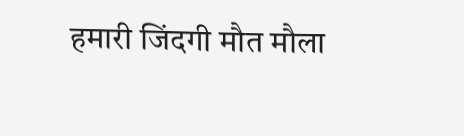हमारी जिंदगी मौत मौला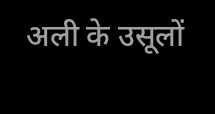अली के उसूलों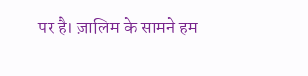पर है। ज़ालिम के सामने हम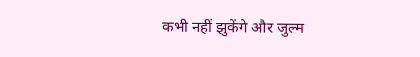कभी नहीं झुकेंगे और जुल्म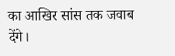का आखिर सांस तक जवाब देंगे।